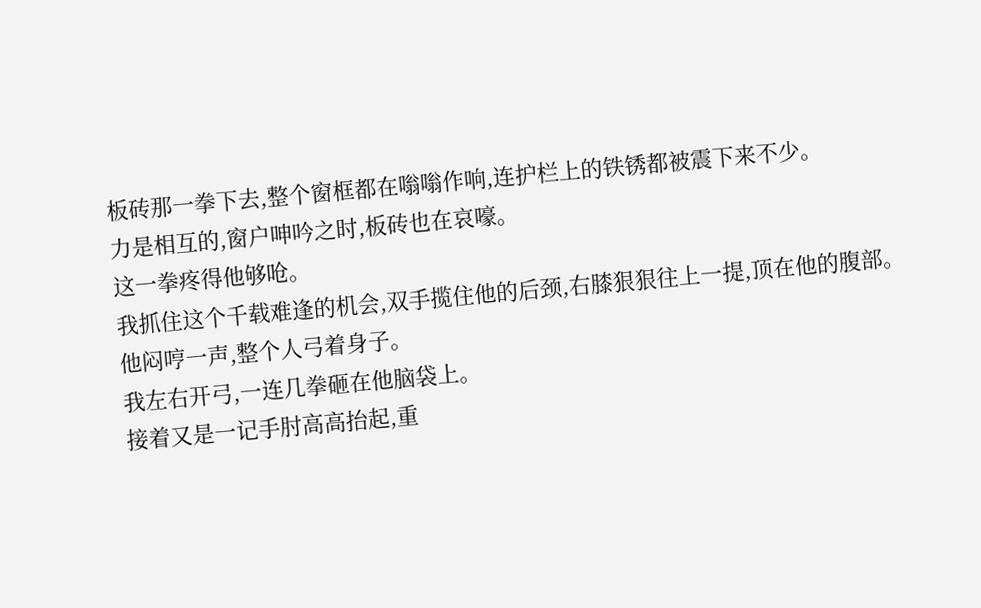板砖那一拳下去,整个窗框都在嗡嗡作响,连护栏上的铁锈都被震下来不少。
力是相互的,窗户呻吟之时,板砖也在哀嚎。
这一拳疼得他够呛。
我抓住这个千载难逢的机会,双手揽住他的后颈,右膝狠狠往上一提,顶在他的腹部。
他闷哼一声,整个人弓着身子。
我左右开弓,一连几拳砸在他脑袋上。
接着又是一记手肘高高抬起,重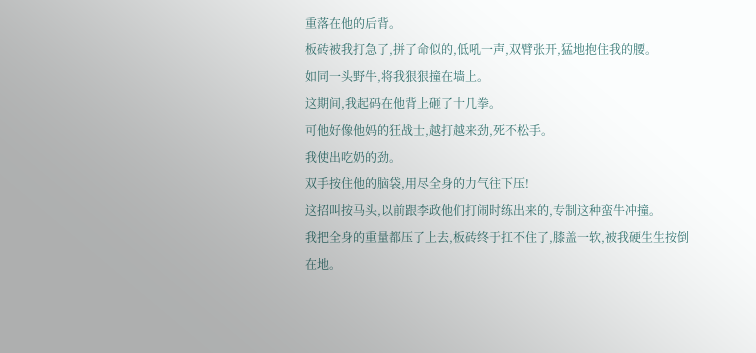重落在他的后背。
板砖被我打急了,拼了命似的,低吼一声,双臂张开,猛地抱住我的腰。
如同一头野牛,将我狠狠撞在墙上。
这期间,我起码在他背上砸了十几拳。
可他好像他妈的狂战士,越打越来劲,死不松手。
我使出吃奶的劲。
双手按住他的脑袋,用尽全身的力气往下压!
这招叫按马头,以前跟李政他们打闹时练出来的,专制这种蛮牛冲撞。
我把全身的重量都压了上去,板砖终于扛不住了,膝盖一软,被我硬生生按倒在地。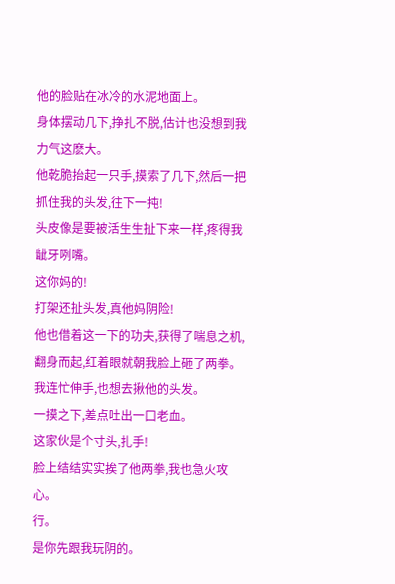他的脸贴在冰冷的水泥地面上。
身体摆动几下,挣扎不脱,估计也没想到我力气这麽大。
他乾脆抬起一只手,摸索了几下,然后一把抓住我的头发,往下一扽!
头皮像是要被活生生扯下来一样,疼得我龇牙咧嘴。
这你妈的!
打架还扯头发,真他妈阴险!
他也借着这一下的功夫,获得了喘息之机,翻身而起,红着眼就朝我脸上砸了两拳。
我连忙伸手,也想去揪他的头发。
一摸之下,差点吐出一口老血。
这家伙是个寸头,扎手!
脸上结结实实挨了他两拳,我也急火攻心。
行。
是你先跟我玩阴的。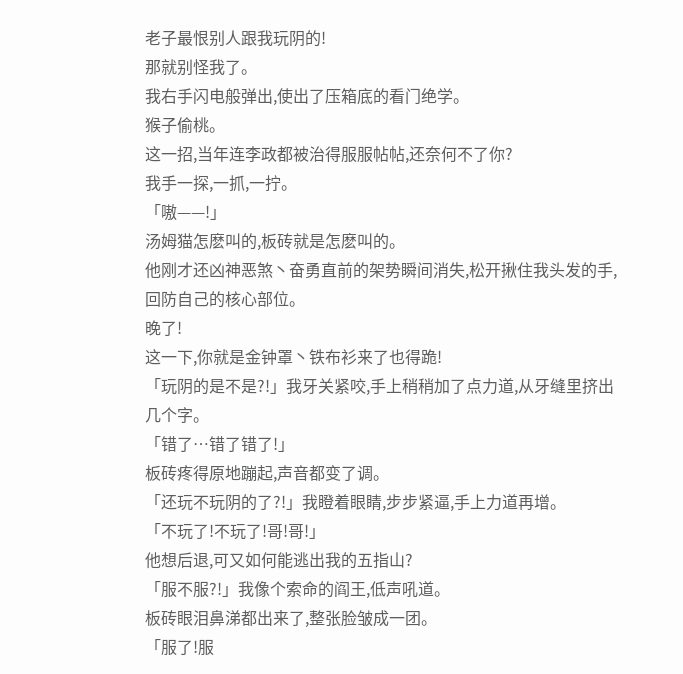老子最恨别人跟我玩阴的!
那就别怪我了。
我右手闪电般弹出,使出了压箱底的看门绝学。
猴子偷桃。
这一招,当年连李政都被治得服服帖帖,还奈何不了你?
我手一探,一抓,一拧。
「嗷——!」
汤姆猫怎麽叫的,板砖就是怎麽叫的。
他刚才还凶神恶煞丶奋勇直前的架势瞬间消失,松开揪住我头发的手,回防自己的核心部位。
晚了!
这一下,你就是金钟罩丶铁布衫来了也得跪!
「玩阴的是不是?!」我牙关紧咬,手上稍稍加了点力道,从牙缝里挤出几个字。
「错了…错了错了!」
板砖疼得原地蹦起,声音都变了调。
「还玩不玩阴的了?!」我瞪着眼睛,步步紧逼,手上力道再增。
「不玩了!不玩了!哥!哥!」
他想后退,可又如何能逃出我的五指山?
「服不服?!」我像个索命的阎王,低声吼道。
板砖眼泪鼻涕都出来了,整张脸皱成一团。
「服了!服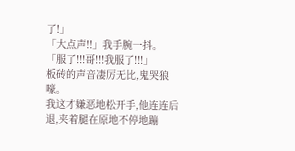了!」
「大点声!!」我手腕一抖。
「服了!!!哥!!!我服了!!!」
板砖的声音凄厉无比,鬼哭狼嚎。
我这才嫌恶地松开手,他连连后退,夹着腿在原地不停地蹦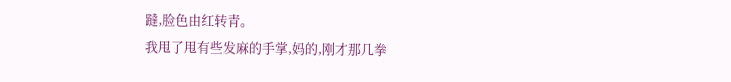躂,脸色由红转青。
我甩了甩有些发麻的手掌,妈的,刚才那几拳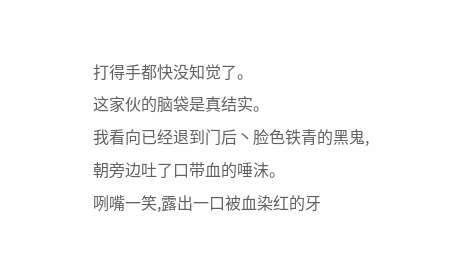打得手都快没知觉了。
这家伙的脑袋是真结实。
我看向已经退到门后丶脸色铁青的黑鬼,朝旁边吐了口带血的唾沫。
咧嘴一笑,露出一口被血染红的牙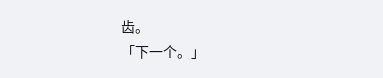齿。
「下一个。」